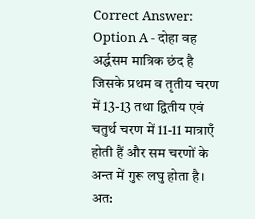Correct Answer:
Option A - दोहा वह अर्द्धसम मात्रिक छंद है जिसके प्रथम व तृतीय चरण में 13-13 तथा द्वितीय एवं चतुर्थ चरण में 11-11 मात्राएँ होती हैं और सम चरणों के अन्त में गुरू लघु होता है। अत: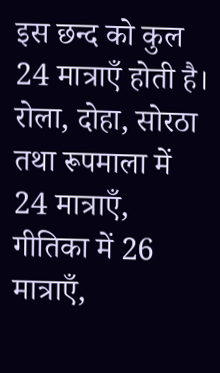इस छन्द को कुल 24 मात्राएँ होती है।
रोला, दोहा, सोरठा तथा रूपमाला में 24 मात्राएँ, गीतिका में 26 मात्राएँ,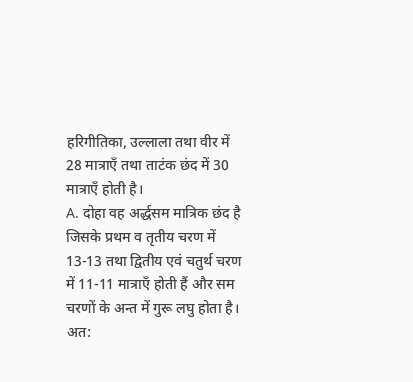हरिगीतिका, उल्लाला तथा वीर में 28 मात्राएँ तथा ताटंक छंद में 30 मात्राएँ होती है।
A. दोहा वह अर्द्धसम मात्रिक छंद है जिसके प्रथम व तृतीय चरण में 13-13 तथा द्वितीय एवं चतुर्थ चरण में 11-11 मात्राएँ होती हैं और सम चरणों के अन्त में गुरू लघु होता है। अत: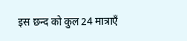इस छन्द को कुल 24 मात्राएँ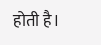होती है।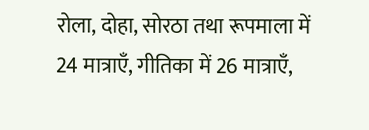रोला, दोहा, सोरठा तथा रूपमाला में 24 मात्राएँ, गीतिका में 26 मात्राएँ,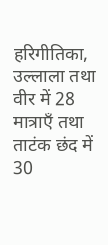हरिगीतिका, उल्लाला तथा वीर में 28 मात्राएँ तथा ताटंक छंद में 30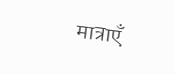मात्राएँ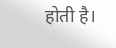होती है।